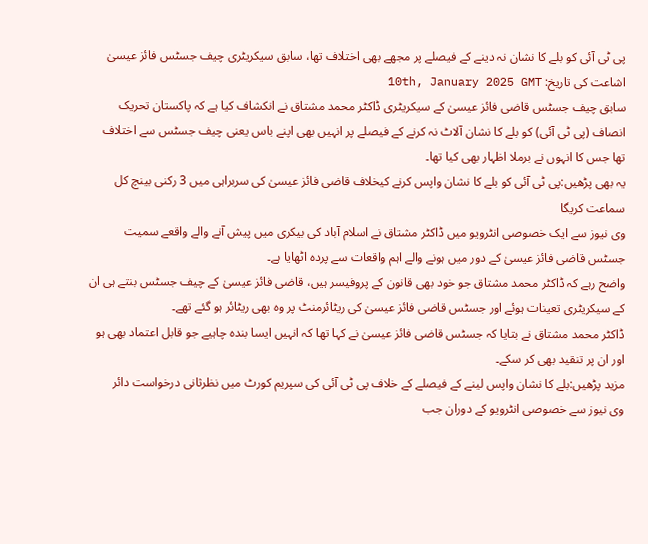پی ٹی آئی کو بلے کا نشان نہ دینے کے فیصلے پر مجھے بھی اختلاف تھا، سابق سیکریٹری چیف جسٹس فائز عیسیٰ
اشاعت کی تاریخ: 10th, January 2025 GMT
سابق چیف جسٹس قاضی فائز عیسیٰ کے سیکریٹری ڈاکٹر محمد مشتاق نے انکشاف کیا ہے کہ پاکستان تحریک انصاف (پی ٹی آئی) کو بلے کا نشان آلاٹ نہ کرنے کے فیصلے پر انہیں بھی اپنے باس یعنی چیف جسٹس سے اختلاف تھا جس کا انہوں نے برملا اظہار بھی کیا تھا۔
یہ بھی پڑھیں:پی ٹی آئی کو بلے کا نشان واپس کرنے کیخلاف قاضی فائز عیسیٰ کی سربراہی میں 3 رکنی بینچ کل سماعت کریگا
وی نیوز سے ایک خصوصی انٹرویو میں ڈاکٹر مشتاق نے اسلام آباد کی بیکری میں پیش آنے والے واقعے سمیت جسٹس قاضی فائز عیسیٰ کے دور میں ہونے والے اہم واقعات سے پردہ اٹھایا ہے۔
واضح رہے کہ ڈاکٹر محمد مشتاق جو خود بھی قانون کے پروفیسر ہیں، قاضی فائز عیسیٰ کے چیف جسٹس بنتے ہی ان کے سیکریٹری تعینات ہوئے اور جسٹس قاضی فائز عیسیٰ کی ریٹائرمنٹ پر وہ بھی ریٹائر ہو گئے تھے۔
ڈاکٹر محمد مشتاق نے بتایا کہ جسٹس قاضی فائز عیسیٰ نے کہا تھا کہ انہیں ایسا بندہ چاہیے جو قابل اعتماد بھی ہو اور ان پر تنقید بھی کر سکے۔
مزید پڑھیں:بلے کا نشان واپس لینے کے فیصلے کے خلاف پی ٹی آئی کی سپریم کورٹ میں نظرثانی درخواست دائر
وی نیوز سے خصوصی انٹرویو کے دوران جب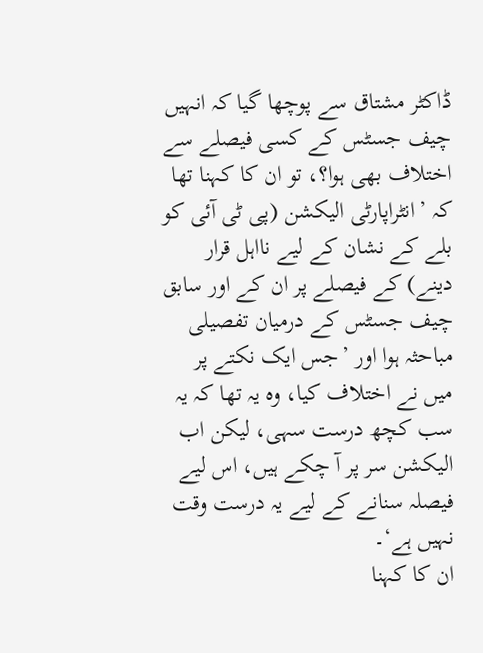ڈاکٹر مشتاق سے پوچھا گیا کہ انہیں چیف جسٹس کے کسی فیصلے سے اختلاف بھی ہوا؟، تو ان کا کہنا تھا کہ ’انٹراپارٹی الیکشن (پی ٹی آئی کو بلے کے نشان کے لیے نااہل قرار دینے) کے فیصلے پر ان کے اور سابق چیف جسٹس کے درمیان تفصیلی مباحثہ ہوا اور ’جس ایک نکتے پر میں نے اختلاف کیا، وہ یہ تھا کہ یہ سب کچھ درست سہی، لیکن اب الیکشن سر پر آ چکے ہیں، اس لیے فیصلہ سنانے کے لیے یہ درست وقت نہیں ہے‘۔
ان کا کہنا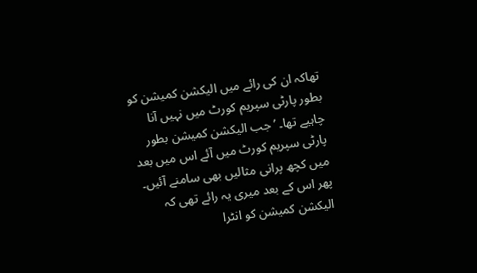تھاکہ ان کی رائے میں الیکشن کمیشن کو بطور پارٹی سپریم کورٹ میں نہیں آنا چاہیے تھا۔ ’ جب الیکشن کمیشن بطور پارٹی سپریم کورٹ میں آئے اس میں بعد میں کچھ پرانی مثالیں بھی سامنے آئیں۔ پھر اس کے بعد میری یہ رائے تھی کہ الیکشن کمیشن کو انٹرا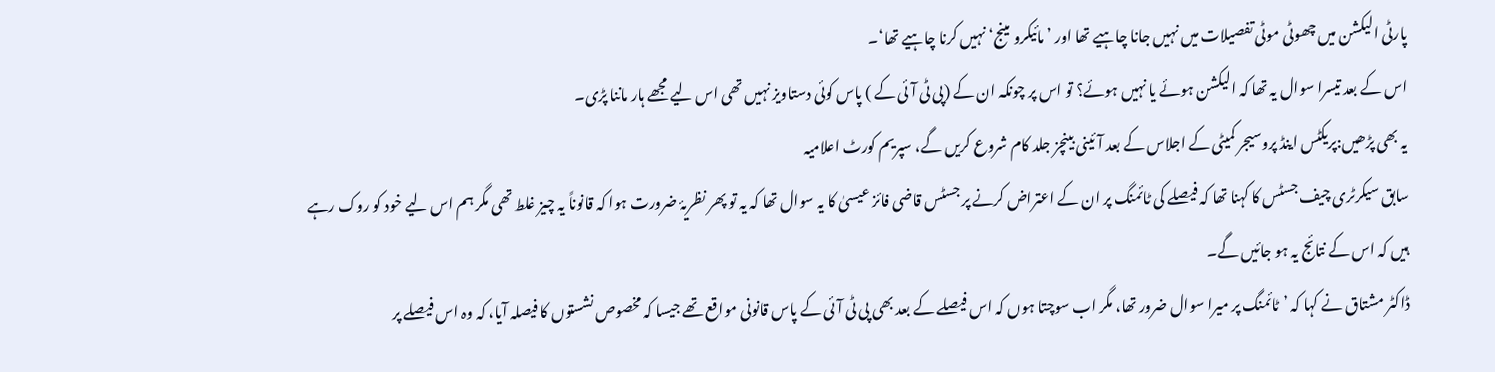پارٹی الیکشن میں چھوٹی موٹی تفصیلات میں نہیں جانا چاہیے تھا اور ’مائیکرو مینج‘ نہیں کرنا چاہیے تھا‘۔
اس کے بعد تیسرا سوال یہ تھا کہ الیکشن ہوئے یا نہیں ہوئے؟ تو اس پر چونکہ ان کے (پی ٹی آئی کے ) پاس کوئی دستاویز نہیں تھی اس لیے مجھے ہار ماننا پڑی۔
یہ بھی پڑھیں:پریکٹس اینڈ پروسیجر کمیٹی کے اجلاس کے بعد آئینی بینچز جلد کام شروع کریں گے، سپریم کورٹ اعلامیہ
سابق سیکرٹری چیف جسٹس کا کہنا تھا کہ فیصلے کی ٹائمنگ پر ان کے اعتراض کرنے پر جسٹس قاضی فائز عیسیٰ کا یہ سوال تھا کہ یہ تو پھر نظریۂ ضرورت ہوا کہ قانوناً یہ چیز غلط تھی مگر ہم اس لیے خود کو روک رہے ہیں کہ اس کے نتائج یہ ہو جائیں گے۔
ڈاکٹر مشتاق نے کہا کہ ’ٹائمنگ پر میرا سوال ضرور تھا، مگر اب سوچتا ہوں کہ اس فیصلے کے بعد بھی پی ٹی آئی کے پاس قانونی مواقع تھے جیسا کہ مخصوص نشستوں کا فیصلہ آیا، کہ وہ اس فیصلے پر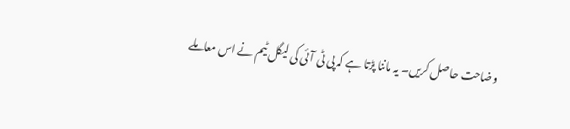وضاحت حاصل کریں۔ یہ ماننا پڑتا ہے کہ پی ٹی آئی کی لیگل ٹیم نے اس معاملے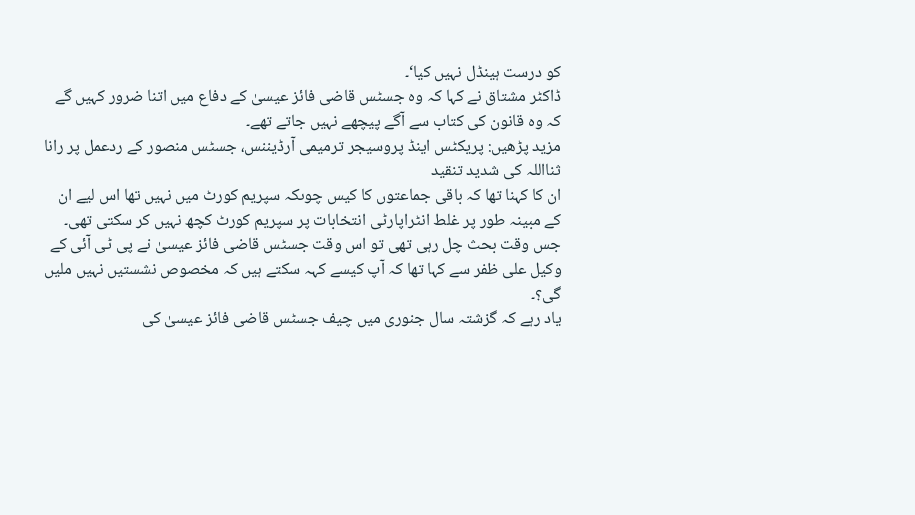کو درست ہینڈل نہیں کیا‘۔
ڈاکٹر مشتاق نے کہا کہ وہ جسٹس قاضی فائز عیسیٰ کے دفاع میں اتنا ضرور کہیں گے کہ وہ قانون کی کتاب سے آگے پیچھے نہیں جاتے تھے۔
مزید پڑھیں: پریکٹس اینڈ پروسیجر ترمیمی آرڈیننس، جسٹس منصور کے ردعمل پر رانا ثنااللہ کی شدید تنقید
ان کا کہنا تھا کہ باقی جماعتوں کا کیس چوںکہ سپریم کورٹ میں نہیں تھا اس لیے ان کے مبینہ طور پر غلط انٹراپارٹی انتخابات پر سپریم کورٹ کچھ نہیں کر سکتی تھی۔
جس وقت بحث چل رہی تھی تو اس وقت جسٹس قاضی فائز عیسیٰ نے پی ٹی آئی کے وکیل علی ظفر سے کہا تھا کہ آپ کیسے کہہ سکتے ہیں کہ مخصوص نشستیں نہیں ملیں گی؟۔
یاد رہے کہ گزشتہ سال جنوری میں چیف جسٹس قاضی فائز عیسیٰ کی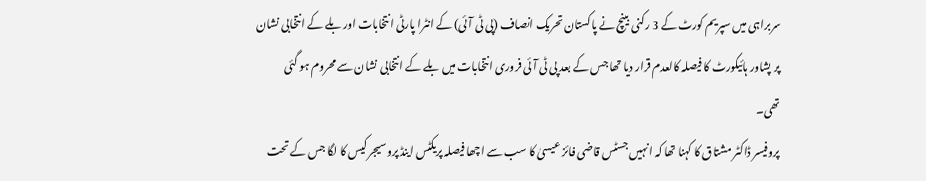سربراہی میں سپریم کورٹ کے 3 رکنی بینچ نے پاکستان تحریک انصاف (پی ٹی آئی) کے انٹرا پارٹی انتخابات اور بلے کے انتخابی نشان پر پشاور ہائیکورٹ کا فیصلہ کالعدم قرار دیا تھا جس کے بعد پی ٹی آئی فروری انتخابات میں بلے کے انتخابی نشان سے محروم ہو گئی تھی۔
پروفیسر ڈاکٹر مشتاق کا کہنا تھا کہ انہیں جسٹس قاضی فائز عیسیٰ کا سب سے اچھا فیصلہ پریکٹس اینڈ پروسیجر کیس کا لگا جس کے تحت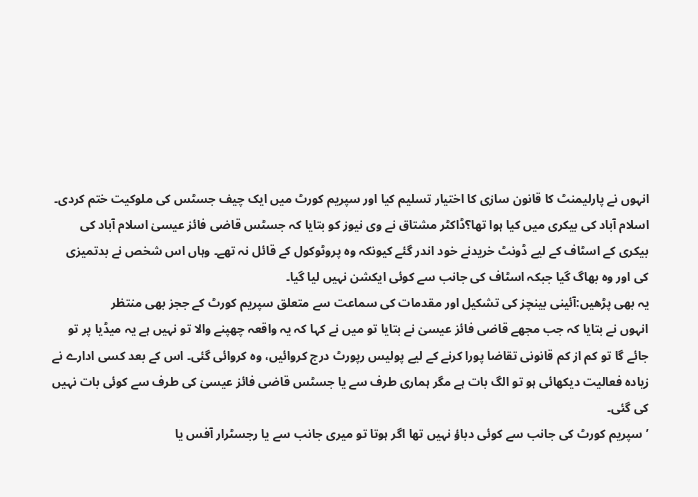انہوں نے پارلیمنٹ کا قانون سازی کا اختیار تسلیم کیا اور سپریم کورٹ میں ایک چیف جسٹس کی ملوکیت ختم کردی۔
اسلام آباد کی بیکری میں کیا ہوا تھا؟ڈاکٹر مشتاق نے وی نیوز کو بتایا کہ جسٹس قاضی فائز عیسیٰ اسلام آباد کی بیکری کے اسٹاف کے لیے ڈونٹ خریدنے خود اندر گئے کیونکہ وہ پروٹوکول کے قائل نہ تھے۔ وہاں اس شخص نے بدتمیزی کی اور وہ بھاگ گیا جبکہ اسٹاف کی جانب سے کوئی ایکشن نہیں لیا گیا۔
یہ بھی پڑھیں:آئینی بینچز کی تشکیل اور مقدمات کی سماعت سے متعلق سپریم کورٹ کے ججز بھی منتظر
انہوں نے بتایا کہ جب مجھے قاضی فائز عیسیٰ نے بتایا تو میں نے کہا کہ یہ واقعہ چھپنے والا تو نہیں ہے یہ میڈیا پر تو جائے گا تو کم از کم قانونی تقاضا پورا کرنے کے لیے پولیس رپورٹ درج کروائیں، وہ کروائی گئی۔ اس کے بعد کسی ادارے نے زیادہ فعالیت دیکھائی ہو تو الگ بات ہے مگر ہماری طرف سے یا جسٹس قاضی فائز عیسیٰ کی طرف سے کوئی بات نہیں کی گئی۔
’سپریم کورٹ کی جانب سے کوئی دباؤ نہیں تھا اگر ہوتا تو میری جانب سے یا رجسٹرار آفس یا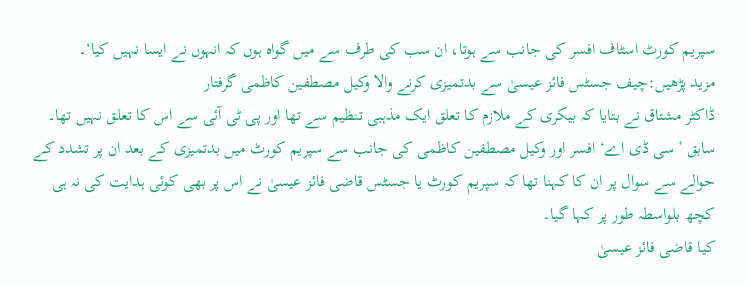سپریم کورٹ اسٹاف افسر کی جانب سے ہوتا، ان سب کی طرف سے میں گواہ ہوں کہ انہوں نے ایسا نہیں کیا‘۔
مزید پڑھیں:چیف جسٹس فائز عیسیٰ سے بدتمیزی کرنے والا وکیل مصطفین کاظمی گرفتار
ڈاکٹر مشتاق نے بتایا کہ بیکری کے ملازم کا تعلق ایک مذہبی تنظیم سے تھا اور پی ٹی آئی سے اس کا تعلق نہیں تھا۔ سابق ’سی ڈی اے‘ افسر اور وکیل مصطفین کاظمی کی جانب سے سپریم کورٹ میں بدتمیزی کے بعد ان پر تشدد کے حوالے سے سوال پر ان کا کہنا تھا کہ سپریم کورٹ یا جسٹس قاضی فائز عیسیٰ نے اس پر بھی کوئی ہدایت کی نہ ہی کچھ بلواسطہ طور پر کہا گیا۔
کیا قاضی فائز عیسیٰ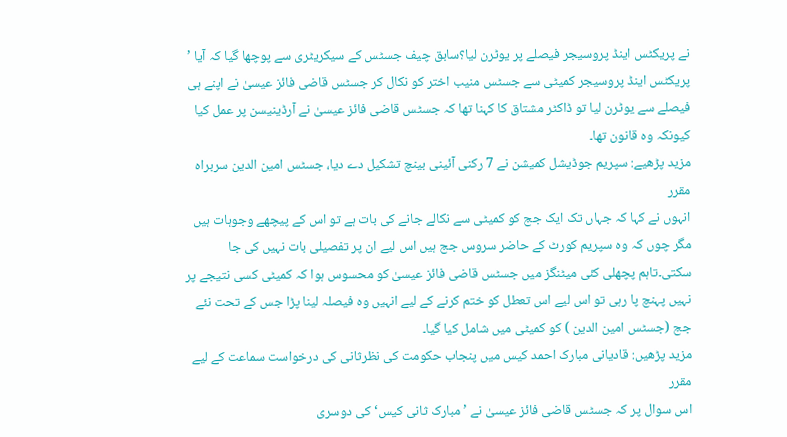نے پریکٹس اینڈ پروسیجر فیصلے پر یوٹرن لیا؟سابق چیف جسٹس کے سیکریٹری سے پوچھا گیا کہ آیا ’ پریکٹس اینڈ پروسیجر کمیٹی سے جسٹس منیب اختر کو نکال کر جسٹس قاضی فائز عیسیٰ نے اپنے ہی فیصلے سے یوٹرن لیا تو ڈاکٹر مشتاق کا کہنا تھا کہ جسٹس قاضی فائز عیسیٰ نے آرڈینیسن پر عمل کیا کیونکہ وہ قانون تھا۔
مزید پڑھیے: سپریم جوڈیشل کمیشن نے 7 رکنی آئینی بینچ تشکیل دے دیا، جسٹس امین الدین سربراہ مقرر
انہوں نے کہا کہ جہاں تک ایک جج کو کمیٹی سے نکالے جانے کی بات ہے تو اس کے پیچھے وجوہات ہیں مگر چوں کہ وہ سپریم کورٹ کے حاضر سروس جج ہیں اس لیے ان پر تفصیلی بات نہیں کی جا سکتی۔تاہم پچھلی کئی میٹنگز میں جسٹس قاضی فائز عیسیٰ کو محسوس ہوا کہ کمیٹی کسی نتیجے پر نہیں پہنچ پا رہی تو اس لیے اس تعطل کو ختم کرنے کے لیے انہیں وہ فیصلہ لینا پڑا جس کے تحت نئے جج (جسٹس امین الدین ) کو کمیٹی میں شامل کیا گیا۔
مزید پڑھیں: قادیانی مبارک احمد کیس میں پنجاب حکومت کی نظرثانی کی درخواست سماعت کے لیے مقرر
اس سوال پر کہ جسٹس قاضی فائز عیسیٰ نے ’مبارک ثانی کیس‘ کی دوسری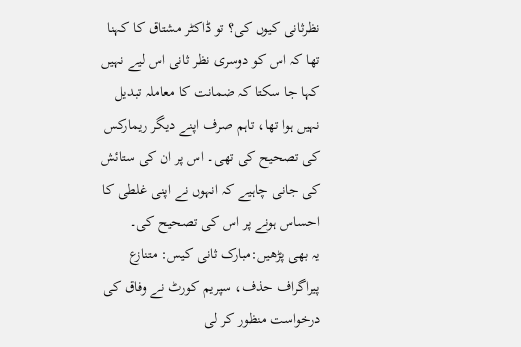نظرثانی کیوں کی؟ تو ڈاکٹر مشتاق کا کہنا تھا کہ اس کو دوسری نظر ثانی اس لیے نہیں کہا جا سکتا کہ ضمانت کا معاملہ تبدیل نہیں ہوا تھا، تاہم صرف اپنے دیگر ریمارکس کی تصحیح کی تھی۔ اس پر ان کی ستائش کی جانی چاہیے کہ انہوں نے اپنی غلطی کا احساس ہونے پر اس کی تصحیح کی۔
یہ بھی پڑھیں:مبارک ثانی کیس: متنازع پیراگراف حذف، سپریم کورٹ نے وفاق کی درخواست منظور کر لی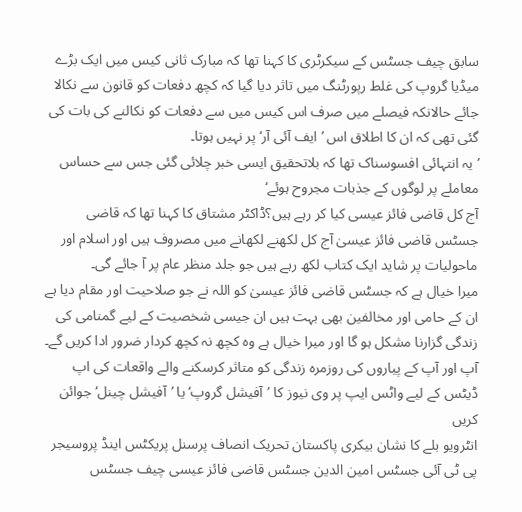سابق چیف جسٹس کے سیکرٹری کا کہنا تھا کہ مبارک ثانی کیس میں ایک بڑے میڈیا گروپ کی غلط رپورٹنگ میں تاثر دیا گیا کہ کچھ دفعات کو قانون سے نکالا جائے حالانکہ فیصلے میں صرف اس کیس میں سے دفعات کو نکالنے کی بات کی گئی تھی کہ ان کا اطلاق اس ’ایف آئی آر‘ پر نہیں ہوتا۔
’یہ انتہائی افسوسناک تھا کہ بلاتحقیق ایسی خبر چلائی گئی جس سے حساس معاملے پر لوگوں کے جذبات مجروح ہوئے‘
آج کل قاضی فائز عیسی کیا کر رہے ہیں؟ڈاکٹر مشتاق کا کہنا تھا کہ قاضی جسٹس قاضی فائز عیسیٰ آج کل لکھنے لکھانے میں مصروف ہیں اور اسلام اور ماحولیات پر شاید ایک کتاب لکھ رہے ہیں جو جلد منظر عام پر آ جائے گی۔
میرا خیال ہے کہ جسٹس قاضی فائز عیسیٰ کو اللہ نے جو صلاحیت اور مقام دیا ہے ان کے حامی اور مخالفین بھی بہت ہیں ان جیسی شخصیت کے لیے گمنامی کی زندگی گزارنا مشکل ہو گا اور میرا خیال ہے وہ کچھ نہ کچھ کردار ضرور ادا کریں گے۔
آپ اور آپ کے پیاروں کی روزمرہ زندگی کو متاثر کرسکنے والے واقعات کی اپ ڈیٹس کے لیے واٹس ایپ پر وی نیوز کا ’آفیشل گروپ‘ یا ’آفیشل چینل‘ جوائن کریں
انٹرویو بلے کا نشان بیکری پاکستان تحریک انصاف پرسنل پریکٹس اینڈ پروسیجر پی ٹی آئی جسٹس امین الدین جسٹس قاضی فائز عیسی چیف جسٹس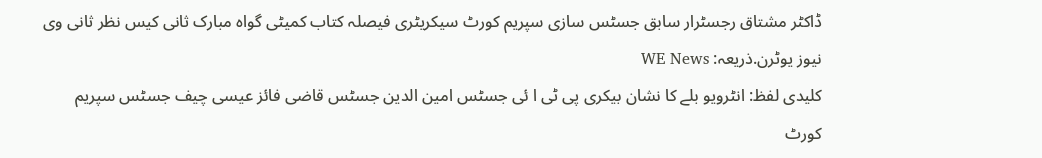ڈاکٹر مشتاق رجسٹرار سابق جسٹس سازی سپریم کورٹ سیکریٹری فیصلہ کتاب کمیٹی گواہ مبارک ثانی کیس نظر ثانی وی نیوز یوٹرن.ذریعہ: WE News
کلیدی لفظ: انٹرویو بلے کا نشان بیکری پی ٹی ا ئی جسٹس امین الدین جسٹس قاضی فائز عیسی چیف جسٹس سپریم کورٹ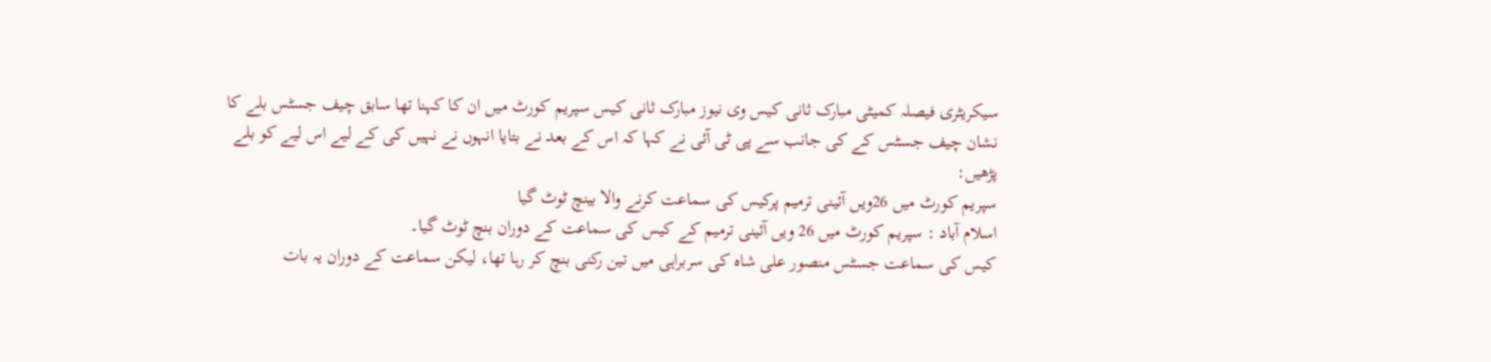سیکریٹری فیصلہ کمیٹی مبارک ثانی کیس وی نیوز مبارک ثانی کیس سپریم کورٹ میں ان کا کہنا تھا سابق چیف جسٹس بلے کا نشان چیف جسٹس کے کی جانب سے پی ٹی آئی نے کہا کہ اس کے بعد نے بتایا انہوں نے نہیں کی کے لیے اس لیے کو بلے
پڑھیں:
سپریم کورٹ میں 26ویں آئینی ترمیم پرکیس کی سماعت کرنے والا بینچ ٹوٹ گیا
اسلام آباد : سپریم کورٹ میں 26 ویں آئینی ترمیم کے کیس کی سماعت کے دوران بنچ ٹوٹ گیا۔
کیس کی سماعت جسٹس منصور علی شاہ کی سربراہی میں تین رکنی بنچ کر رہا تھا، لیکن سماعت کے دوران یہ بات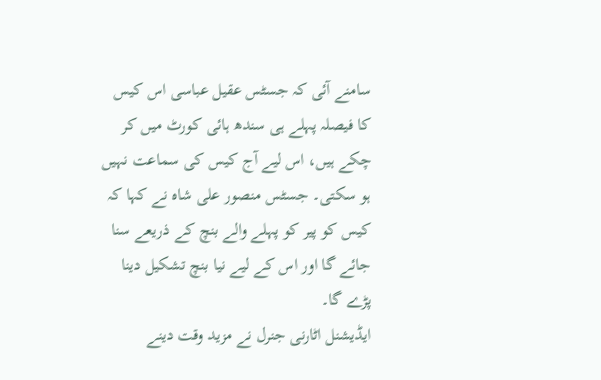سامنے آئی کہ جسٹس عقیل عباسی اس کیس کا فیصلہ پہلے ہی سندھ ہائی کورٹ میں کر چکے ہیں، اس لیے آج کیس کی سماعت نہیں ہو سکتی۔ جسٹس منصور علی شاہ نے کہا کہ کیس کو پیر کو پہلے والے بنچ کے ذریعے سنا جائے گا اور اس کے لیے نیا بنچ تشکیل دینا پڑے گا۔
ایڈیشنل اٹارنی جنرل نے مزید وقت دینے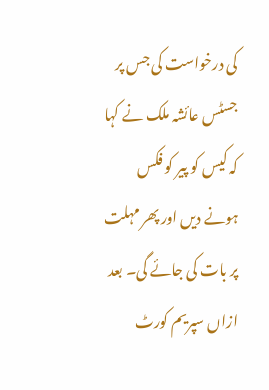کی درخواست کی جس پر جسٹس عائشہ ملک نے کہا کہ کیس کو پیر کو فکس ہونے دیں اور پھر مہلت پر بات کی جائے گی۔ بعد ازاں سپریم کورٹ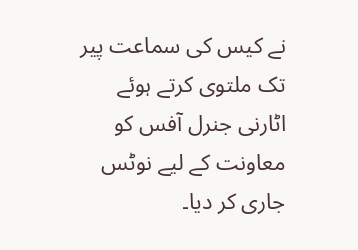نے کیس کی سماعت پیر تک ملتوی کرتے ہوئے اٹارنی جنرل آفس کو معاونت کے لیے نوٹس جاری کر دیا۔